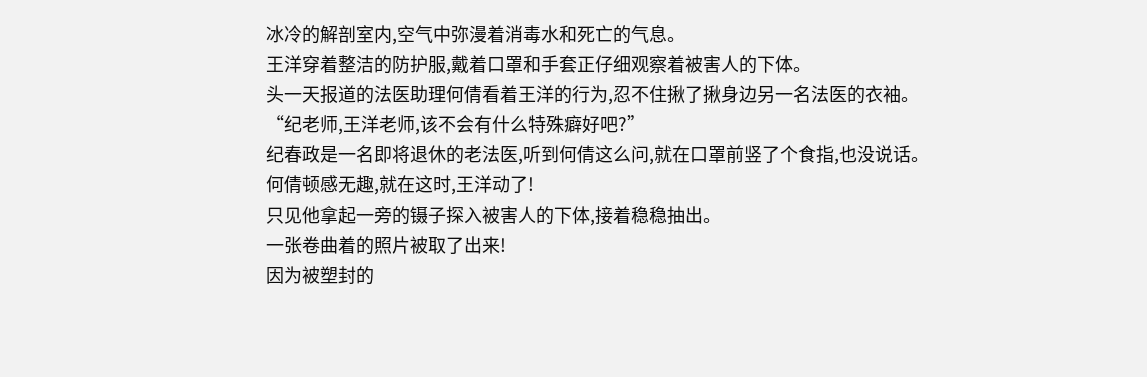冰冷的解剖室内,空气中弥漫着消毒水和死亡的气息。
王洋穿着整洁的防护服,戴着口罩和手套正仔细观察着被害人的下体。
头一天报道的法医助理何倩看着王洋的行为,忍不住揪了揪身边另一名法医的衣袖。
“纪老师,王洋老师,该不会有什么特殊癖好吧?”
纪春政是一名即将退休的老法医,听到何倩这么问,就在口罩前竖了个食指,也没说话。
何倩顿感无趣,就在这时,王洋动了!
只见他拿起一旁的镊子探入被害人的下体,接着稳稳抽出。
一张卷曲着的照片被取了出来!
因为被塑封的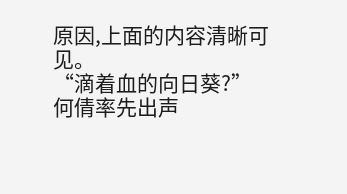原因,上面的内容清晰可见。
“滴着血的向日葵?”
何倩率先出声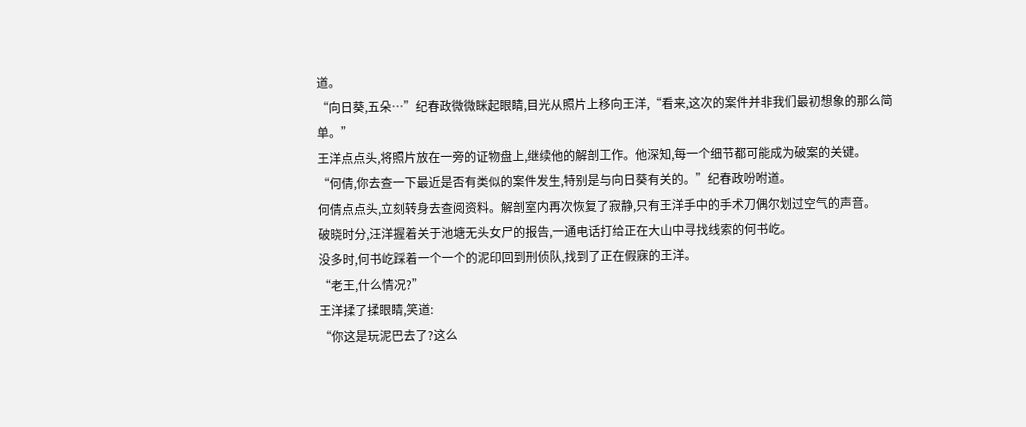道。
“向日葵,五朵…”纪春政微微眯起眼睛,目光从照片上移向王洋,“看来,这次的案件并非我们最初想象的那么简单。”
王洋点点头,将照片放在一旁的证物盘上,继续他的解剖工作。他深知,每一个细节都可能成为破案的关键。
“何倩,你去查一下最近是否有类似的案件发生,特别是与向日葵有关的。”纪春政吩咐道。
何倩点点头,立刻转身去查阅资料。解剖室内再次恢复了寂静,只有王洋手中的手术刀偶尔划过空气的声音。
破晓时分,汪洋握着关于池塘无头女尸的报告,一通电话打给正在大山中寻找线索的何书屹。
没多时,何书屹踩着一个一个的泥印回到刑侦队,找到了正在假寐的王洋。
“老王,什么情况?”
王洋揉了揉眼睛,笑道:
“你这是玩泥巴去了?这么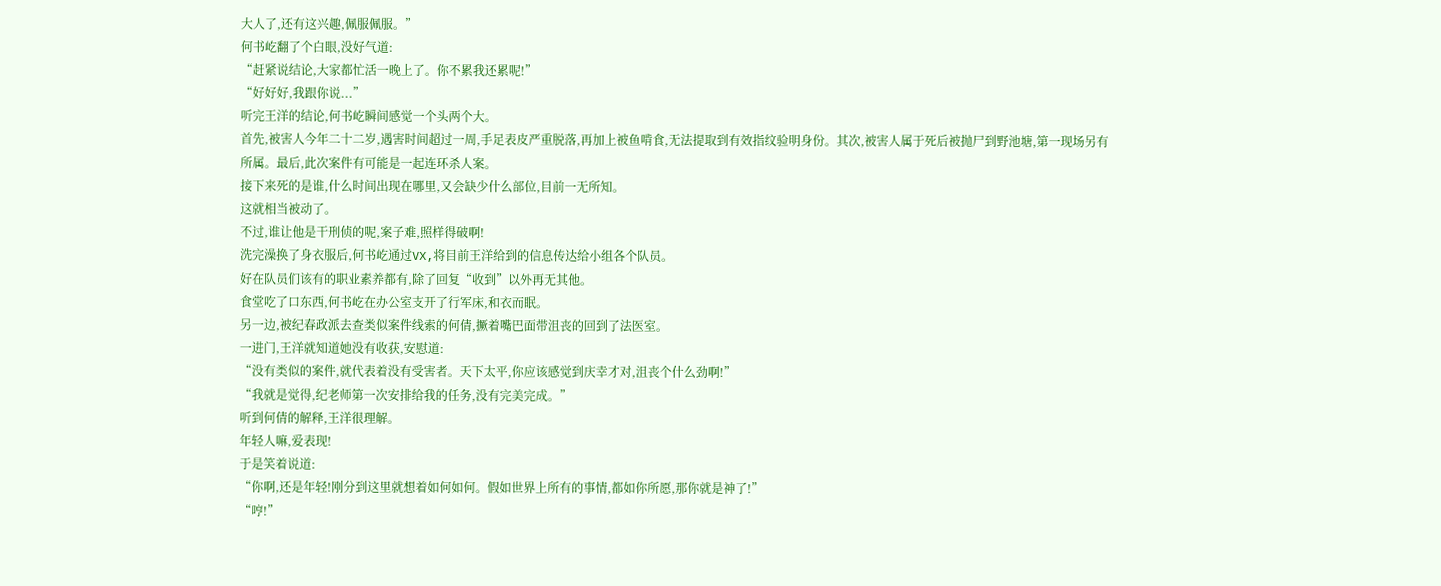大人了,还有这兴趣,佩服佩服。”
何书屹翻了个白眼,没好气道:
“赶紧说结论,大家都忙活一晚上了。你不累我还累呢!”
“好好好,我跟你说...”
听完王洋的结论,何书屹瞬间感觉一个头两个大。
首先,被害人今年二十二岁,遇害时间超过一周,手足表皮严重脱落,再加上被鱼啃食,无法提取到有效指纹验明身份。其次,被害人属于死后被抛尸到野池塘,第一现场另有所属。最后,此次案件有可能是一起连环杀人案。
接下来死的是谁,什么时间出现在哪里,又会缺少什么部位,目前一无所知。
这就相当被动了。
不过,谁让他是干刑侦的呢,案子难,照样得破啊!
洗完澡换了身衣服后,何书屹通过VX,将目前王洋给到的信息传达给小组各个队员。
好在队员们该有的职业素养都有,除了回复“收到”以外再无其他。
食堂吃了口东西,何书屹在办公室支开了行军床,和衣而眠。
另一边,被纪春政派去查类似案件线索的何倩,撅着嘴巴面带沮丧的回到了法医室。
一进门,王洋就知道她没有收获,安慰道:
“没有类似的案件,就代表着没有受害者。天下太平,你应该感觉到庆幸才对,沮丧个什么劲啊!”
“我就是觉得,纪老师第一次安排给我的任务,没有完美完成。”
听到何倩的解释,王洋很理解。
年轻人嘛,爱表现!
于是笑着说道:
“你啊,还是年轻!刚分到这里就想着如何如何。假如世界上所有的事情,都如你所愿,那你就是神了!”
“哼!”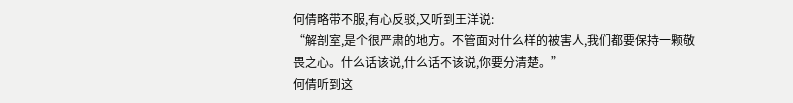何倩略带不服,有心反驳,又听到王洋说:
“解剖室,是个很严肃的地方。不管面对什么样的被害人,我们都要保持一颗敬畏之心。什么话该说,什么话不该说,你要分清楚。”
何倩听到这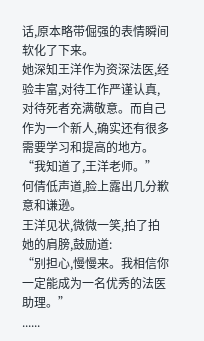话,原本略带倔强的表情瞬间软化了下来。
她深知王洋作为资深法医,经验丰富,对待工作严谨认真,对待死者充满敬意。而自己作为一个新人,确实还有很多需要学习和提高的地方。
“我知道了,王洋老师。”
何倩低声道,脸上露出几分歉意和谦逊。
王洋见状,微微一笑,拍了拍她的肩膀,鼓励道:
“别担心,慢慢来。我相信你一定能成为一名优秀的法医助理。”
......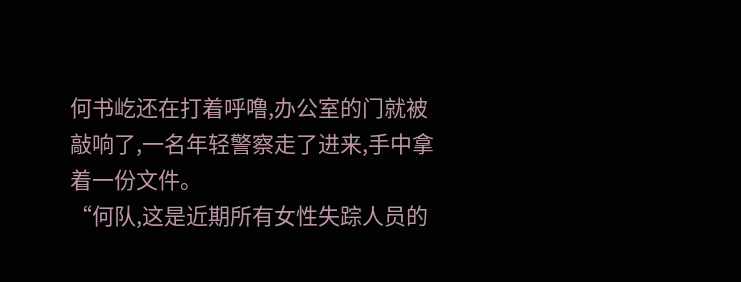何书屹还在打着呼噜,办公室的门就被敲响了,一名年轻警察走了进来,手中拿着一份文件。
“何队,这是近期所有女性失踪人员的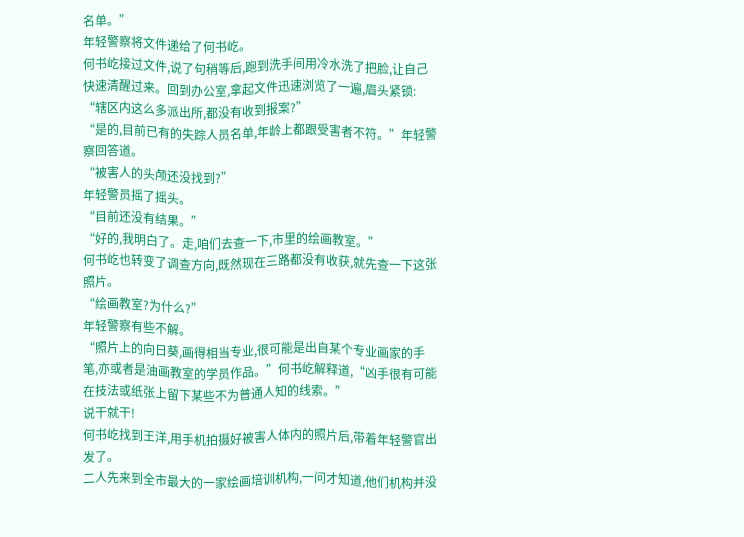名单。”
年轻警察将文件递给了何书屹。
何书屹接过文件,说了句稍等后,跑到洗手间用冷水洗了把脸,让自己快速清醒过来。回到办公室,拿起文件迅速浏览了一遍,眉头紧锁:
“辖区内这么多派出所,都没有收到报案?”
“是的,目前已有的失踪人员名单,年龄上都跟受害者不符。”年轻警察回答道。
“被害人的头颅还没找到?”
年轻警员摇了摇头。
“目前还没有结果。”
“好的,我明白了。走,咱们去查一下,市里的绘画教室。”
何书屹也转变了调查方向,既然现在三路都没有收获,就先查一下这张照片。
“绘画教室?为什么?”
年轻警察有些不解。
“照片上的向日葵,画得相当专业,很可能是出自某个专业画家的手笔,亦或者是油画教室的学员作品。”何书屹解释道,“凶手很有可能在技法或纸张上留下某些不为普通人知的线索。”
说干就干!
何书屹找到王洋,用手机拍摄好被害人体内的照片后,带着年轻警官出发了。
二人先来到全市最大的一家绘画培训机构,一问才知道,他们机构并没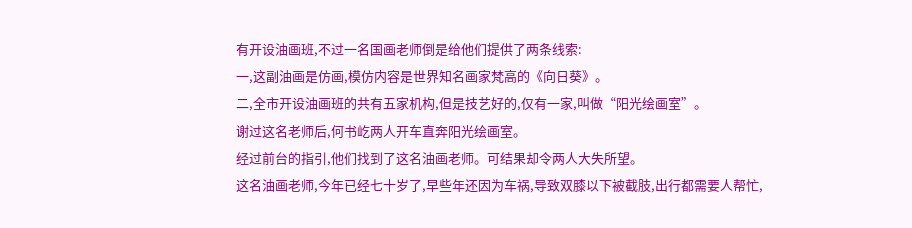有开设油画班,不过一名国画老师倒是给他们提供了两条线索:
一,这副油画是仿画,模仿内容是世界知名画家梵高的《向日葵》。
二,全市开设油画班的共有五家机构,但是技艺好的,仅有一家,叫做“阳光绘画室”。
谢过这名老师后,何书屹两人开车直奔阳光绘画室。
经过前台的指引,他们找到了这名油画老师。可结果却令两人大失所望。
这名油画老师,今年已经七十岁了,早些年还因为车祸,导致双膝以下被截肢,出行都需要人帮忙,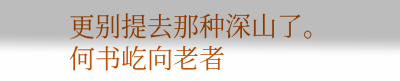更别提去那种深山了。
何书屹向老者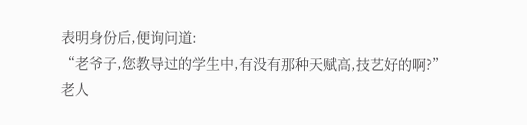表明身份后,便询问道:
“老爷子,您教导过的学生中,有没有那种天赋高,技艺好的啊?”
老人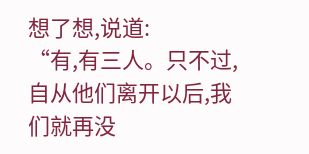想了想,说道:
“有,有三人。只不过,自从他们离开以后,我们就再没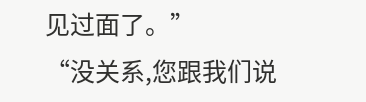见过面了。”
“没关系,您跟我们说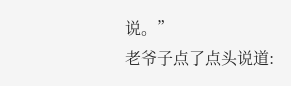说。”
老爷子点了点头说道: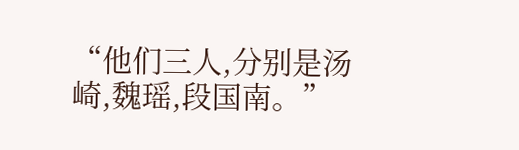“他们三人,分别是汤崎,魏瑶,段国南。”